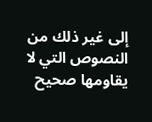إلى غير ذلك من النصوص التي لا يقاومها صحيح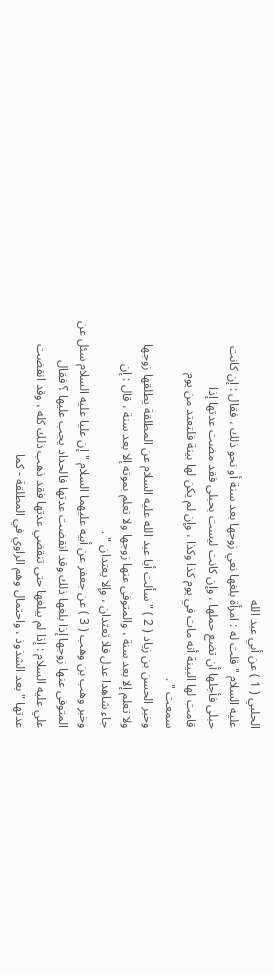الحلبي ( 1 ) عن أبي عبد الله
عليه السلام " قلت له : امرأة بلغها نعي زوجها بعد سنة أو نحو ذلك ، فقال : إن كانت
حبلى فأجلها أن تضع حملها ، وإن كانت ليست بحبلى فقد مضت عدتها إذا
قامت لها البينة أنه مات في يوم كذا وكذا ، وإن لم يكن لها بينة فلتعتد من يوم
سمعت " .
وخبر الحسن بن زياد ( 2 ) " سألت أبا عبد الله عليه السلام عن المطلقة يطلقها زوجها
ولا تعلم إلا بعد سنة ، والمتوفى عنها زوجها ولا تعلم بموته إلا بعد سنة ، قال : إن
جاء شاهدا عدل فلا تعتدان ، وإلا يعتدان " .
وخبر وهب بن وهب ( 3 ) عن جعفر عن أبيه عليهما السلام " إن عليا عليه السلام سئل عن
المتوفى عنها زوجها إذا بلغها ذلك وقد انقضت عدتها فالحداد يجب عليها ؟ فقال
علي عليه السلام : إذا لم يبلغها حتى تنقضي عدتها فقد ذهب ذلك كله ، وقد انقضت
عدتها " بعد الشذوذ ، واحتمال وهم الراوي في المطلقة - كما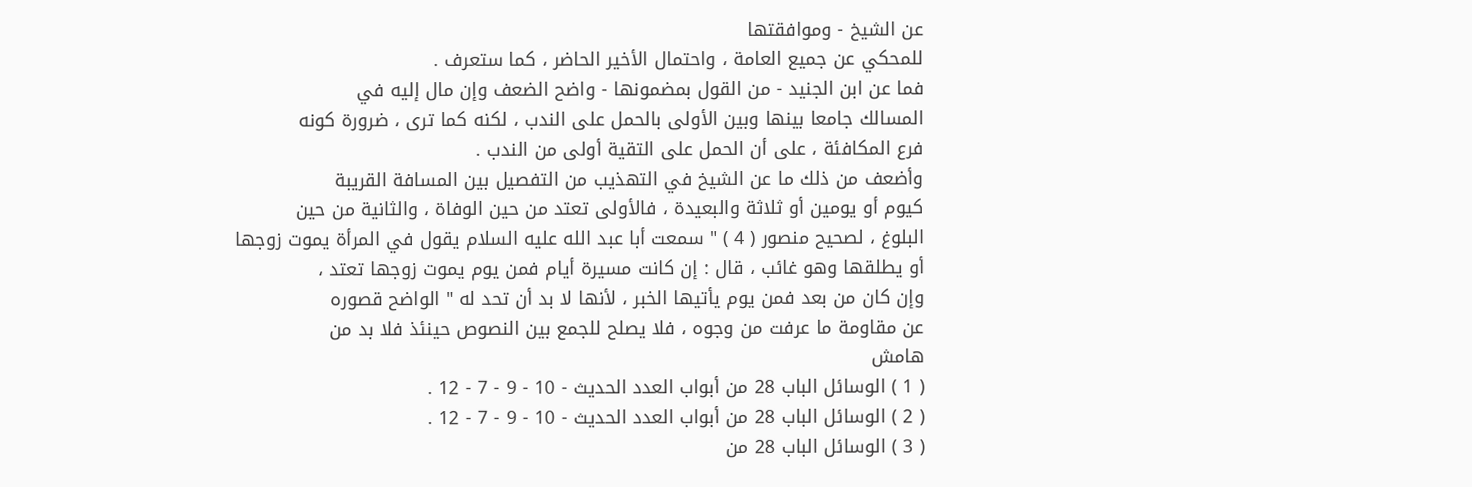عن الشيخ - وموافقتها
للمحكي عن جميع العامة ، واحتمال الأخير الحاضر ، كما ستعرف .
فما عن ابن الجنيد - من القول بمضمونها - واضح الضعف وإن مال إليه في
المسالك جامعا بينها وبين الأولى بالحمل على الندب ، لكنه كما ترى ، ضرورة كونه
فرع المكافئة ، على أن الحمل على التقية أولى من الندب .
وأضعف من ذلك ما عن الشيخ في التهذيب من التفصيل بين المسافة القريبة
كيوم أو يومين أو ثلاثة والبعيدة ، فالأولى تعتد من حين الوفاة ، والثانية من حين
البلوغ ، لصحيح منصور ( 4 ) " سمعت أبا عبد الله عليه السلام يقول في المرأة يموت زوجها
أو يطلقها وهو غائب ، قال : إن كانت مسيرة أيام فمن يوم يموت زوجها تعتد ،
وإن كان من بعد فمن يوم يأتيها الخبر ، لأنها لا بد أن تحد له " الواضح قصوره
عن مقاومة ما عرفت من وجوه ، فلا يصلح للجمع بين النصوص حينئذ فلا بد من
هامش
( 1 ) الوسائل الباب 28 من أبواب العدد الحديث - 10 - 9 - 7 - 12 .
( 2 ) الوسائل الباب 28 من أبواب العدد الحديث - 10 - 9 - 7 - 12 .
( 3 ) الوسائل الباب 28 من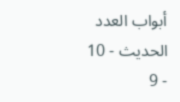أبواب العدد الحديث - 10 - 9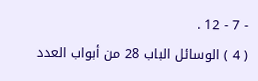- 7 - 12 .
( 4 ) الوسائل الباب 28 من أبواب العدد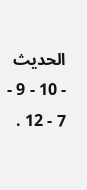الحديث - 10 - 9 - 7 - 12 .